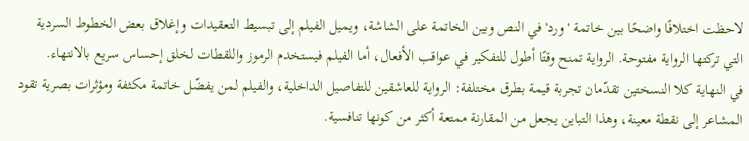لاحظت اختلافًا واضحًا بين خاتمة 'ورد' في النص وبين الخاتمة على الشاشة، ويميل الفيلم إلى تبسيط التعقيدات وإغلاق بعض الخطوط السردية التي تركتها الرواية مفتوحة. الرواية تمنح وقتًا أطول للتفكير في عواقب الأفعال، أما الفيلم فيستخدم الرموز واللقطات لخلق إحساس سريع بالانتهاء.
في النهاية كلا النسختين تقدّمان تجربة قيمة بطرق مختلفة: الرواية للعاشقين للتفاصيل الداخلية، والفيلم لمن يفضّل خاتمة مكثفة ومؤثرات بصرية تقود المشاعر إلى نقطة معينة، وهذا التباين يجعل من المقارنة ممتعة أكثر من كونها تنافسية.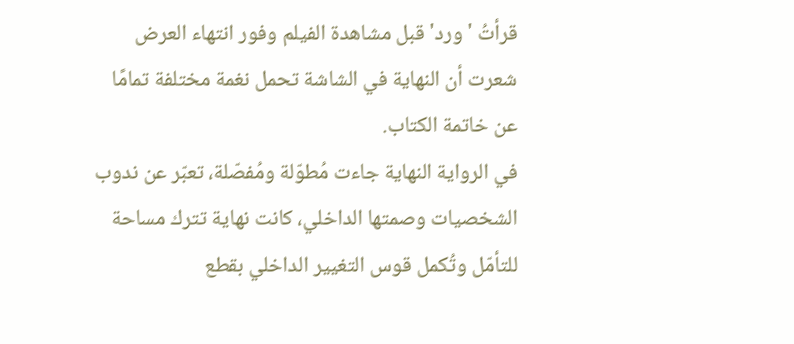قرأتُ 'ورد' قبل مشاهدة الفيلم وفور انتهاء العرض شعرت أن النهاية في الشاشة تحمل نغمة مختلفة تمامًا عن خاتمة الكتاب.
في الرواية النهاية جاءت مُطوّلة ومُفصّلة، تعبّر عن ندوب الشخصيات وصمتها الداخلي، كانت نهاية تترك مساحة للتأمّل وتُكمل قوس التغيير الداخلي بقطع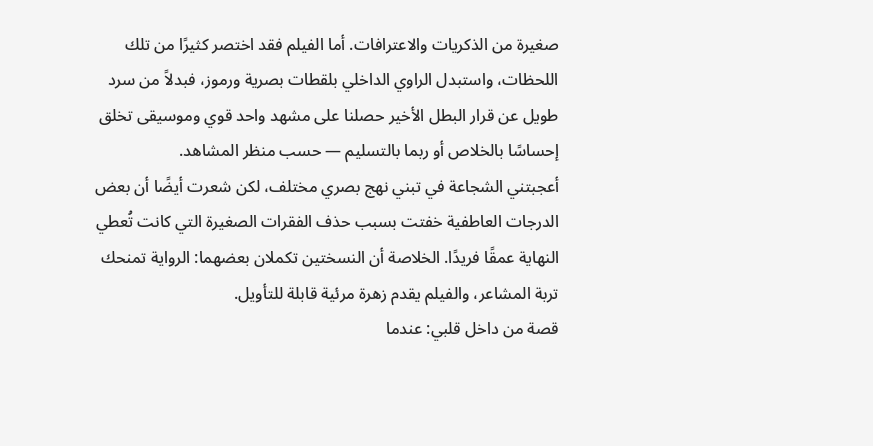صغيرة من الذكريات والاعترافات. أما الفيلم فقد اختصر كثيرًا من تلك اللحظات، واستبدل الراوي الداخلي بلقطات بصرية ورموز، فبدلاً من سرد طويل عن قرار البطل الأخير حصلنا على مشهد واحد قوي وموسيقى تخلق إحساسًا بالخلاص أو ربما بالتسليم — حسب منظر المشاهد.
أعجبتني الشجاعة في تبني نهج بصري مختلف، لكن شعرت أيضًا أن بعض الدرجات العاطفية خفتت بسبب حذف الفقرات الصغيرة التي كانت تُعطي النهاية عمقًا فريدًا. الخلاصة أن النسختين تكملان بعضهما: الرواية تمنحك تربة المشاعر، والفيلم يقدم زهرة مرئية قابلة للتأويل.
قصة من داخل قلبي: عندما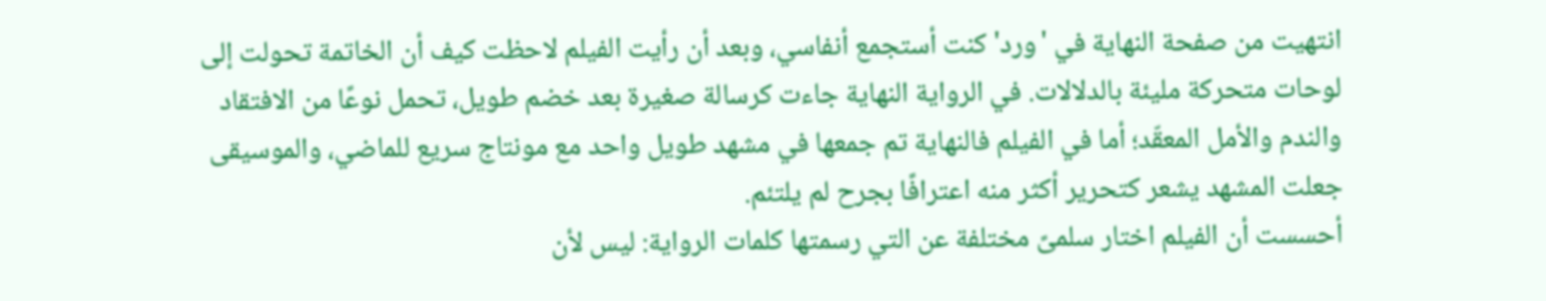انتهيت من صفحة النهاية في 'ورد' كنت أستجمع أنفاسي، وبعد أن رأيت الفيلم لاحظت كيف أن الخاتمة تحولت إلى لوحات متحركة مليئة بالدلالات. في الرواية النهاية جاءت كرسالة صغيرة بعد خضم طويل، تحمل نوعًا من الافتقاد والندم والأمل المعقّد؛ أما في الفيلم فالنهاية تم جمعها في مشهد طويل واحد مع مونتاج سريع للماضي، والموسيقى جعلت المشهد يشعر كتحرير أكثر منه اعترافًا بجرح لم يلتئم.
أحسست أن الفيلم اختار سلمىً مختلفة عن التي رسمتها كلمات الرواية: ليس لأن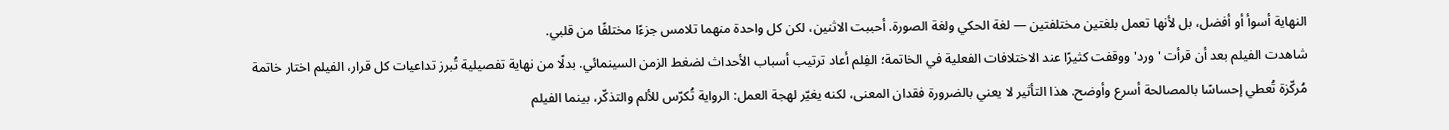النهاية أسوأ أو أفضل، بل لأنها تعمل بلغتين مختلفتين — لغة الحكي ولغة الصورة. أحببت الاثنين، لكن كل واحدة منهما تلامس جزءًا مختلفًا من قلبي.
شاهدت الفيلم بعد أن قرأت 'ورد' ووقفت كثيرًا عند الاختلافات الفعلية في الخاتمة؛ الفِلم أعاد ترتيب أسباب الأحداث لضغط الزمن السينمائي. بدلًا من نهاية تفصيلية تُبرز تداعيات كل قرار، الفيلم اختار خاتمة مُركّزة تُعطي إحساسًا بالمصالحة أسرع وأوضح. هذا التأثير لا يعني بالضرورة فقدان المعنى، لكنه يغيّر لهجة العمل: الرواية تُكرّس للألم والتذكّر، بينما الفيلم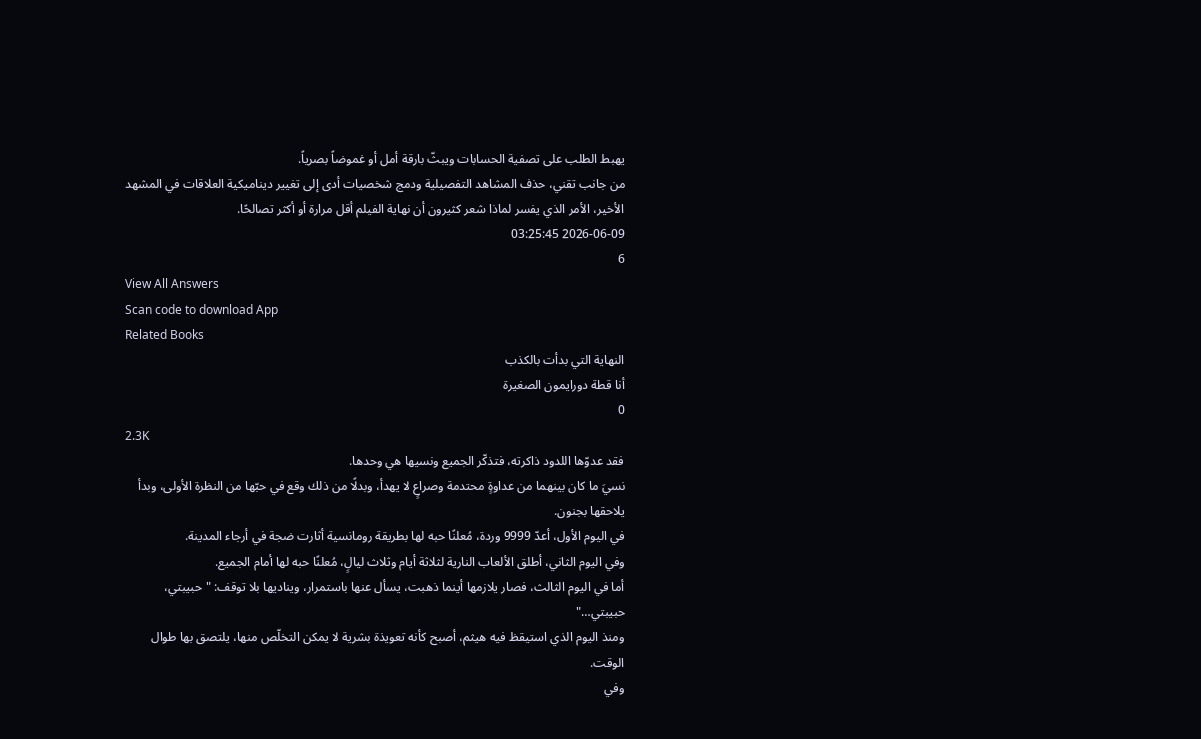يهبط الطلب على تصفية الحسابات ويبثّ بارقة أمل أو غموضاً بصرياً.
من جانب تقني، حذف المشاهد التفصيلية ودمج شخصيات أدى إلى تغيير ديناميكية العلاقات في المشهد الأخير، الأمر الذي يفسر لماذا شعر كثيرون أن نهاية الفيلم أقل مرارة أو أكثر تصالحًا.
2026-06-09 03:25:45
6
View All Answers
Scan code to download App
Related Books
النهاية التي بدأت بالكذب
أنا قطة دورايمون الصغيرة
0
2.3K
فقد عدوّها اللدود ذاكرته، فتذكّر الجميع ونسيها هي وحدها.
نسيَ ما كان بينهما من عداوةٍ محتدمة وصراعٍ لا يهدأ، وبدلًا من ذلك وقع في حبّها من النظرة الأولى، وبدأ يلاحقها بجنون.
في اليوم الأول، أعدّ 9999 وردة، مُعلنًا حبه لها بطريقة رومانسية أثارت ضجة في أرجاء المدينة.
وفي اليوم الثاني، أطلق الألعاب النارية لثلاثة أيام وثلاث ليالٍ، مُعلنًا حبه لها أمام الجميع.
أما في اليوم الثالث، فصار يلازمها أينما ذهبت، يسأل عنها باستمرار، ويناديها بلا توقف: "حبيبتي، حبيبتي…"
ومنذ اليوم الذي استيقظ فيه هيثم، أصبح كأنه تعويذة بشرية لا يمكن التخلّص منها، يلتصق بها طوال الوقت.
وفي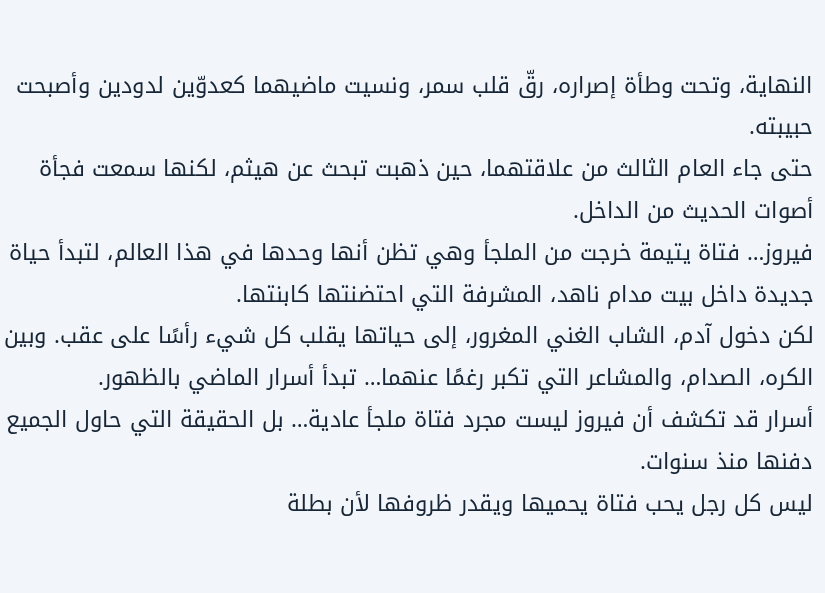النهاية، وتحت وطأة إصراره، رقّ قلب سمر، ونسيت ماضيهما كعدوّين لدودين وأصبحت حبيبته.
حتى جاء العام الثالث من علاقتهما، حين ذهبت تبحث عن هيثم، لكنها سمعت فجأة أصوات الحديث من الداخل.
فيروز… فتاة يتيمة خرجت من الملجأ وهي تظن أنها وحدها في هذا العالم، لتبدأ حياة جديدة داخل بيت مدام ناهد، المشرفة التي احتضنتها كابنتها.
لكن دخول آدم، الشاب الغني المغرور، إلى حياتها يقلب كل شيء رأسًا على عقب. وبين الكره، الصدام، والمشاعر التي تكبر رغمًا عنهما… تبدأ أسرار الماضي بالظهور.
أسرار قد تكشف أن فيروز ليست مجرد فتاة ملجأ عادية… بل الحقيقة التي حاول الجميع دفنها منذ سنوات.
ليس كل رجل يحب فتاة يحميها ويقدر ظروفها لأن بطلة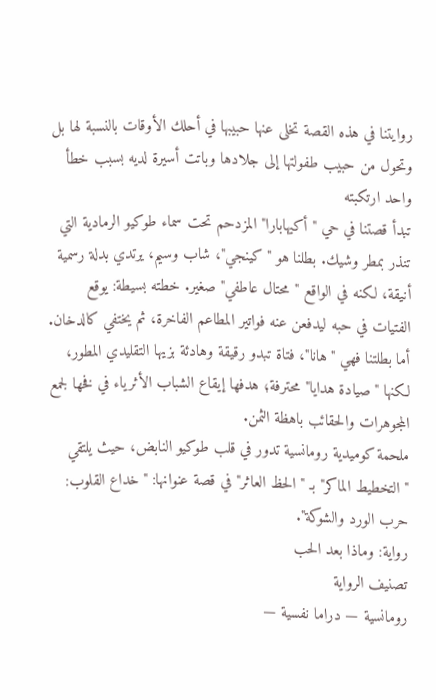روايتنا في هذه القصة تخلى عنها حبيبها في أحلك الأوقات بالنسبة لها بل وتحول من حبيب طفولتها إلى جلادها وباتت أسيرة لديه بسبب خطأ واحد ارتكبته
تبدأ قصتنا في حي "أكيهابارا" المزدحم تحت سماء طوكيو الرمادية التي تنذر بمطر وشيك. بطلنا هو "كينجي"، شاب وسيم، يرتدي بدلة رسمية أنيقة، لكنه في الواقع "محتال عاطفي" صغير. خطته بسيطة: يوقع الفتيات في حبه ليدفعن عنه فواتير المطاعم الفاخرة، ثم يختفي كالدخان. أما بطلتنا فهي "هانا"، فتاة تبدو رقيقة وهادئة بزيها التقليدي المطور، لكنها "صيادة هدايا" محترفة؛ هدفها إيقاع الشباب الأثرياء في فخها لجمع المجوهرات والحقائب باهظة الثمن.
ملحمة كوميدية رومانسية تدور في قلب طوكيو النابض، حيث يلتقي "التخطيط الماكر" بـ "الحظ العاثر" في قصة عنوانها: "خداع القلوب: حرب الورد والشوكة".
رواية: وماذا بعد الحب
تصنيف الرواية
رومانسية — دراما نفسية —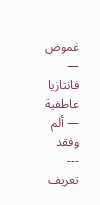غموض — فانتازيا عاطفية — ألم وفقد
---
تعريف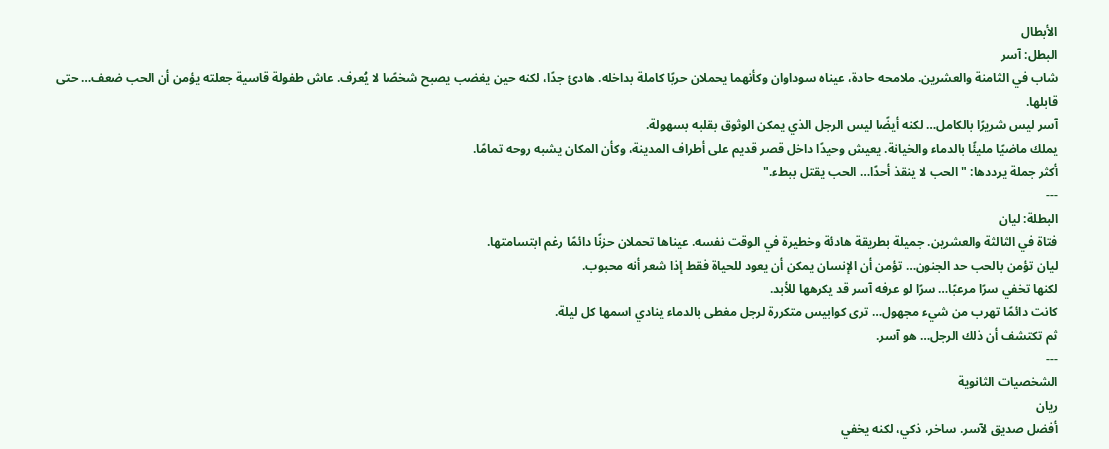الأبطال
البطل: آسر
شاب في الثامنة والعشرين. ملامحه حادة، عيناه سوداوان وكأنهما يحملان حربًا كاملة بداخله. هادئ جدًا، لكنه حين يغضب يصبح شخصًا لا يُعرف. عاش طفولة قاسية جعلته يؤمن أن الحب ضعف… حتى قابلها.
آسر ليس شريرًا بالكامل… لكنه أيضًا ليس الرجل الذي يمكن الوثوق بقلبه بسهولة.
يملك ماضيًا مليئًا بالدماء والخيانة. يعيش وحيدًا داخل قصر قديم على أطراف المدينة، وكأن المكان يشبه روحه تمامًا.
أكثر جملة يرددها: "الحب لا ينقذ أحدًا… الحب يقتل ببطء."
---
البطلة: ليان
فتاة في الثالثة والعشرين. جميلة بطريقة هادئة وخطيرة في الوقت نفسه. عيناها تحملان حزنًا دائمًا رغم ابتسامتها.
ليان تؤمن بالحب حد الجنون… تؤمن أن الإنسان يمكن أن يعود للحياة فقط إذا شعر أنه محبوب.
لكنها تخفي سرًا مرعبًا… سرًا لو عرفه آسر قد يكرهها للأبد.
كانت دائمًا تهرب من شيء مجهول… ترى كوابيس متكررة لرجل مغطى بالدماء ينادي اسمها كل ليلة.
ثم تكتشف أن ذلك الرجل… هو آسر.
---
الشخصيات الثانوية
ريان
أفضل صديق لآسر. ساخر، ذكي، لكنه يخفي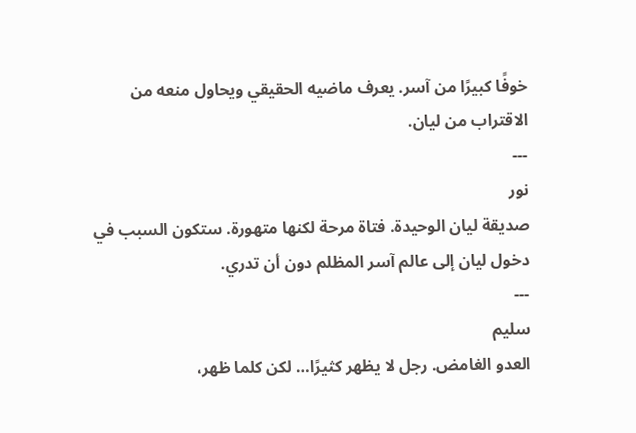خوفًا كبيرًا من آسر. يعرف ماضيه الحقيقي ويحاول منعه من الاقتراب من ليان.
---
نور
صديقة ليان الوحيدة. فتاة مرحة لكنها متهورة. ستكون السبب في دخول ليان إلى عالم آسر المظلم دون أن تدري.
---
سليم
العدو الغامض. رجل لا يظهر كثيرًا… لكن كلما ظهر،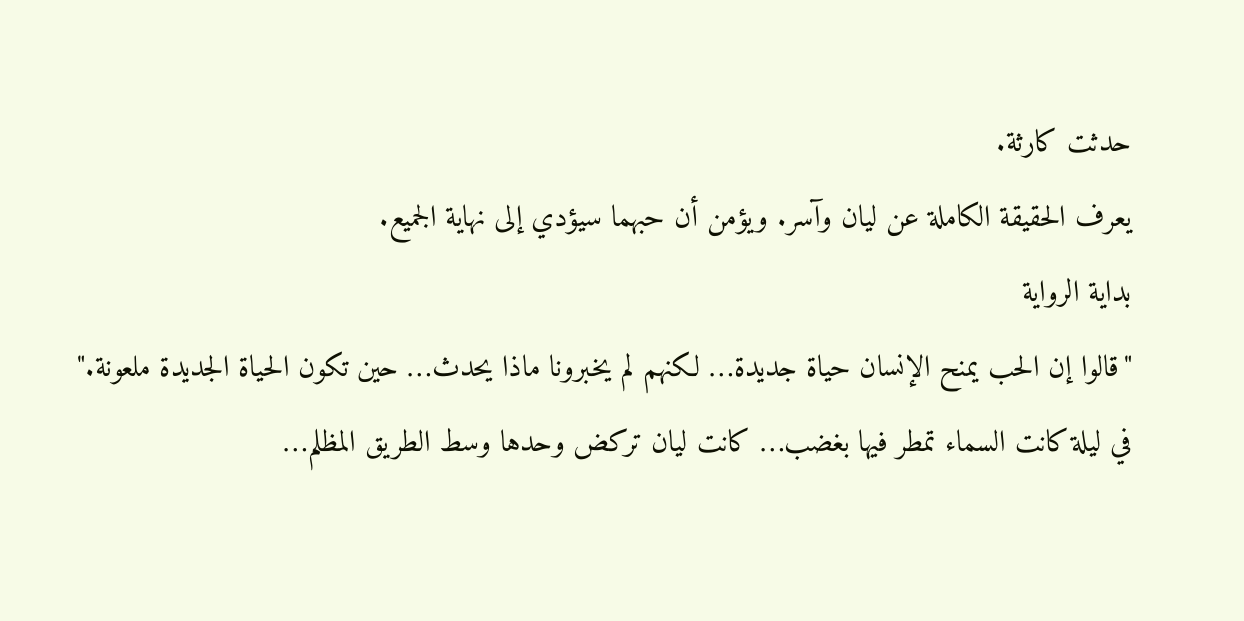حدثت كارثة.
يعرف الحقيقة الكاملة عن ليان وآسر. ويؤمن أن حبهما سيؤدي إلى نهاية الجميع.
بداية الرواية
"قالوا إن الحب يمنح الإنسان حياة جديدة… لكنهم لم يخبرونا ماذا يحدث… حين تكون الحياة الجديدة ملعونة."
في ليلة كانت السماء تمطر فيها بغضب… كانت ليان تركض وحدها وسط الطريق المظلم…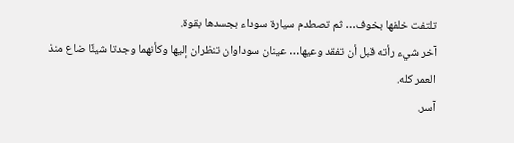تلتفت خلفها بخوف… ثم تصطدم سيارة سوداء بجسدها بقوة.
آخر شيء رأته قبل أن تفقد وعيها… عينان سوداوان تنظران إليها وكأنهما وجدتا شيئًا ضاع منذ العمر كله.
آسر.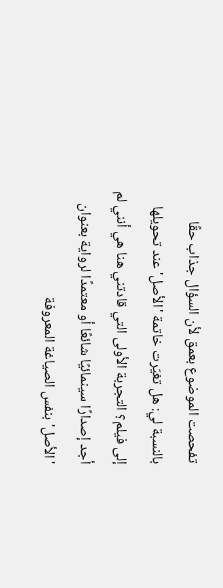تفحصت الموضوع بعمق لأن السؤال جذاب حقًا بالنسبة لي: هل تغيّرت خاتمة 'الأصل' عند تحويلها إلى فيلم؟ التجربة الأولى التي قادتني هنا هي أنني لم أجد إصدارًا سينمائيًا شائعًا أو معتمدًا لرواية بعنوان 'الأصل' بنفس الصياغة المعروفة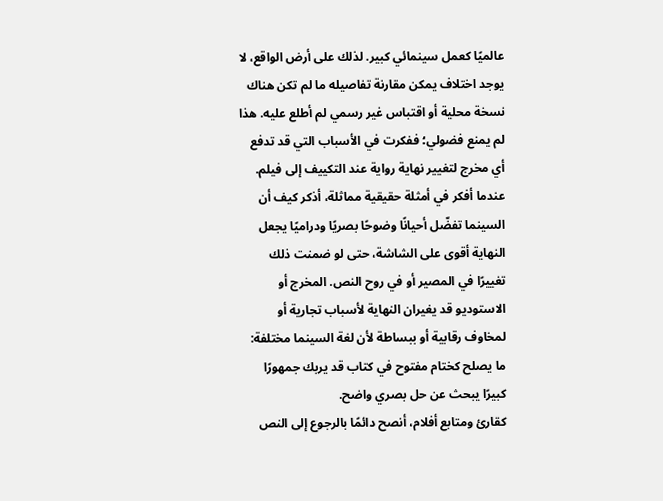عالميًا كعمل سينمائي كبير. لذلك على أرض الواقع، لا يوجد اختلاف يمكن مقارنة تفاصيله ما لم تكن هناك نسخة محلية أو اقتباس غير رسمي لم أطلع عليه. هذا لم يمنع فضولي؛ ففكرت في الأسباب التي قد تدفع أي مخرج لتغيير نهاية رواية عند التكييف إلى فيلم.
عندما أفكر في أمثلة حقيقية مماثلة، أذكر كيف أن السينما تفضّل أحيانًا وضوحًا بصريًا ودراميًا يجعل النهاية أقوى على الشاشة، حتى لو ضمنت ذلك تغييرًا في المصير أو في روح النص. المخرج أو الاستوديو قد يغيران النهاية لأسباب تجارية أو لمخاوف رقابية أو ببساطة لأن لغة السينما مختلفة: ما يصلح كختام مفتوح في كتاب قد يربك جمهورًا كبيرًا يبحث عن حل بصري واضح.
كقارئ ومتابع أفلام، أنصح دائمًا بالرجوع إلى النص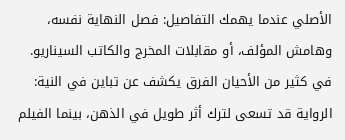الأصلي عندما يهمك التفاصيل: فصل النهاية نفسه، وهامش المؤلف، أو مقابلات المخرج والكاتب السيناريو. في كثير من الأحيان الفرق يكشف عن تباين في النية: الرواية قد تسعى لترك أثر طويل في الذهن، بينما الفيلم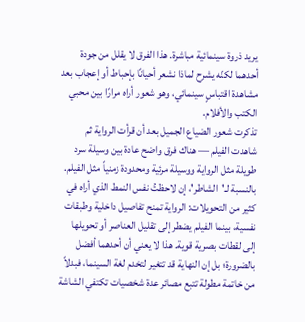يريد ذروة سينمائية مباشرة. هذا الفرق لا يقلل من جودة أحدهما لكنّه يشرح لماذا نشعر أحيانًا بإحباط أو إعجاب بعد مشاهدة اقتباسٍ سينمائي، وهو شعور أراه مرارًا بين محبي الكتب والأفلام.
تذكرت شعور الضياع الجميل بعد أن قرأت الرواية ثم شاهدت الفيلم — هناك فرق واضح عادة بين وسيلة سرد طويلة مثل الرواية ووسيلة مرئية ومحدودة زمنياً مثل الفيلم. بالنسبة لـ'الشاطر'، إن لاحظتُ نفس النمط الذي أراه في كثير من التحويلات: الرواية تمنح تفاصيل داخلية وطبقات نفسية، بينما الفيلم يضطر إلى تقليل العناصر أو تحويلها إلى لقطات بصرية قوية. هذا لا يعني أن أحدهما أفضل بالضرورة؛ بل إن النهاية قد تتغير لتخدم لغة السينما، فبدلاً من خاتمة مطولة تتبع مصائر عدة شخصيات تكتفي الشاشة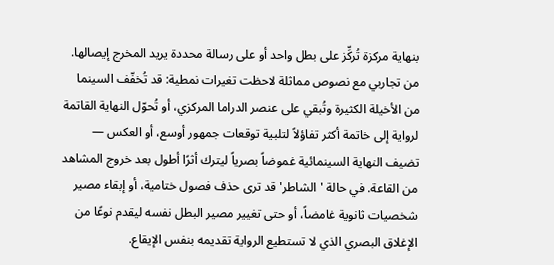بنهاية مركزة تُركِّز على بطل واحد أو على رسالة محددة يريد المخرج إيصالها.
من تجاربي مع نصوص مماثلة لاحظت تغيرات نمطية: قد تُخفّف السينما من الأخيلة الكثيرة وتُبقي على عنصر الدراما المركزي، أو تُحوّل النهاية القاتمة لرواية إلى خاتمة أكثر تفاؤلاً لتلبية توقعات جمهور أوسع، أو العكس — تضيف النهاية السينمائية غموضاً بصرياً ليترك أثرًا أطول بعد خروج المشاهد من القاعة. في حالة 'الشاطر' قد ترى حذف فصول ختامية، أو إبقاء مصير شخصيات ثانوية غامضاً، أو حتى تغيير مصير البطل نفسه ليقدم نوعًا من الإغلاق البصري الذي لا تستطيع الرواية تقديمه بنفس الإيقاع.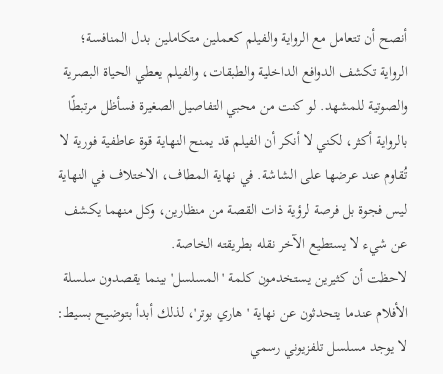أنصح أن تتعامل مع الرواية والفيلم كعملين متكاملين بدل المنافسة؛ الرواية تكشف الدوافع الداخلية والطبقات، والفيلم يعطي الحياة البصرية والصوتية للمشهد. لو كنت من محبي التفاصيل الصغيرة فسأظل مرتبطًا بالرواية أكثر، لكني لا أنكر أن الفيلم قد يمنح النهاية قوة عاطفية فورية لا تُقاوم عند عرضها على الشاشة. في نهاية المطاف، الاختلاف في النهاية ليس فجوة بل فرصة لرؤية ذات القصة من منظارين، وكل منهما يكشف عن شيء لا يستطيع الآخر نقله بطريقته الخاصة.
لاحظت أن كثيرين يستخدمون كلمة 'المسلسل' بينما يقصدون سلسلة الأفلام عندما يتحدثون عن نهاية 'هاري بوتر'، لذلك أبدأ بتوضيح بسيط: لا يوجد مسلسل تلفزيوني رسمي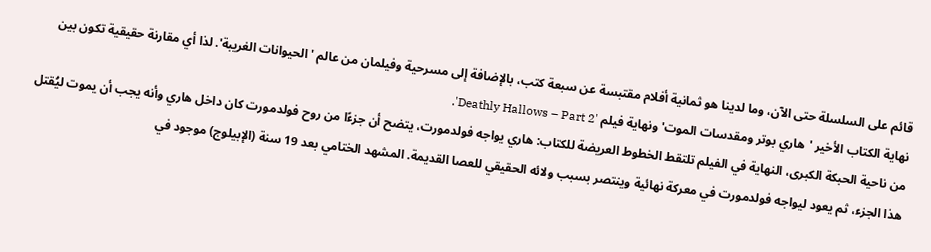قائم على السلسلة حتى الآن، وما لدينا هو ثمانية أفلام مقتبسة عن سبعة كتب، بالإضافة إلى مسرحية وفيلمان من عالم 'الحيوانات الغريبة'. لذا أي مقارنة حقيقية تكون بين نهاية الكتاب الأخير 'هاري بوتر ومقدسات الموت' ونهاية فيلم 'Deathly Hallows – Part 2'.
من ناحية الحبكة الكبرى، النهاية في الفيلم تلتقط الخطوط العريضة للكتاب: هاري يواجه فولدمورت، يتضح أن جزءًا من روح فولدمورت كان داخل هاري وأنه يجب أن يموت ليُقتل هذا الجزء، ثم يعود ليواجه فولدمورت في معركة نهائية وينتصر بسبب ولائه الحقيقي للعصا القديمة. المشهد الختامي بعد 19 سنة (الإبيلوج) موجود في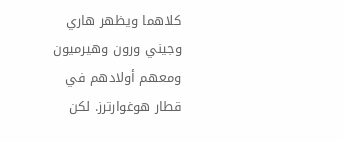كلاهما ويظهر هاري وجيني ورون وهيرميون ومعهم أولادهم في قطار هوغوارترز. لكن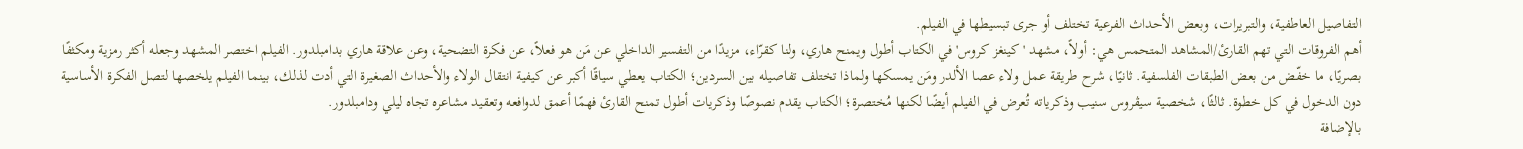التفاصيل العاطفية، والتبريرات، وبعض الأحداث الفرعية تختلف أو جرى تبسيطها في الفيلم.
أهم الفروقات التي تهم القارئ/المشاهد المتحمس هي: أولاً، مشهد 'كينغز كروس' في الكتاب أطول ويمنح هاري، ولنا كقرّاء، مزيدًا من التفسير الداخلي عن مَن هو فعلاً، عن فكرة التضحية، وعن علاقة هاري بدامبلدور. الفيلم اختصر المشهد وجعله أكثر رمزية ومكثفًا بصريًا، ما خفّض من بعض الطبقات الفلسفية. ثانيًا، شرح طريقة عمل ولاء عصا الألدر ومَن يمسكها ولماذا تختلف تفاصيله بين السردين؛ الكتاب يعطي سياقًا أكبر عن كيفية انتقال الولاء والأحداث الصغيرة التي أدت لذلك، بينما الفيلم يلخصها لتصل الفكرة الأساسية دون الدخول في كل خطوة. ثالثًا، شخصية سيڤروس سنيب وذكرياته تُعرض في الفيلم أيضًا لكنها مُختصرة؛ الكتاب يقدم نصوصًا وذكريات أطول تمنح القارئ فهمًا أعمق لدوافعه وتعقيد مشاعره تجاه ليلي ودامبلدور.
بالإضافة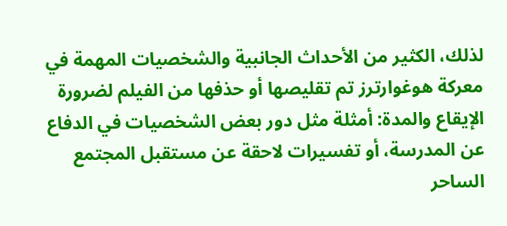لذلك، الكثير من الأحداث الجانبية والشخصيات المهمة في معركة هوغوارترز تم تقليصها أو حذفها من الفيلم لضرورة الإيقاع والمدة: أمثلة مثل دور بعض الشخصيات في الدفاع عن المدرسة، أو تفسيرات لاحقة عن مستقبل المجتمع الساحر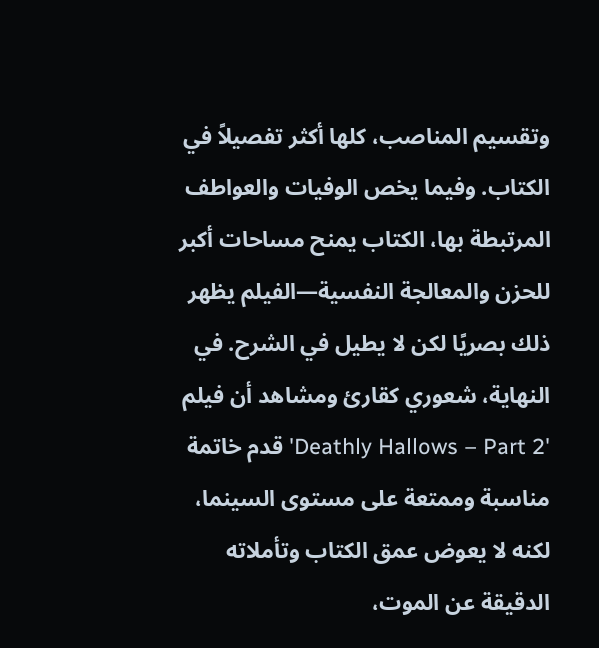وتقسيم المناصب، كلها أكثر تفصيلاً في الكتاب. وفيما يخص الوفيات والعواطف المرتبطة بها، الكتاب يمنح مساحات أكبر للحزن والمعالجة النفسية—الفيلم يظهر ذلك بصريًا لكن لا يطيل في الشرح. في النهاية، شعوري كقارئ ومشاهد أن فيلم 'Deathly Hallows – Part 2' قدم خاتمة مناسبة وممتعة على مستوى السينما، لكنه لا يعوض عمق الكتاب وتأملاته الدقيقة عن الموت،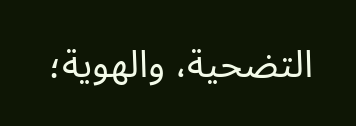التضحية، والهوية؛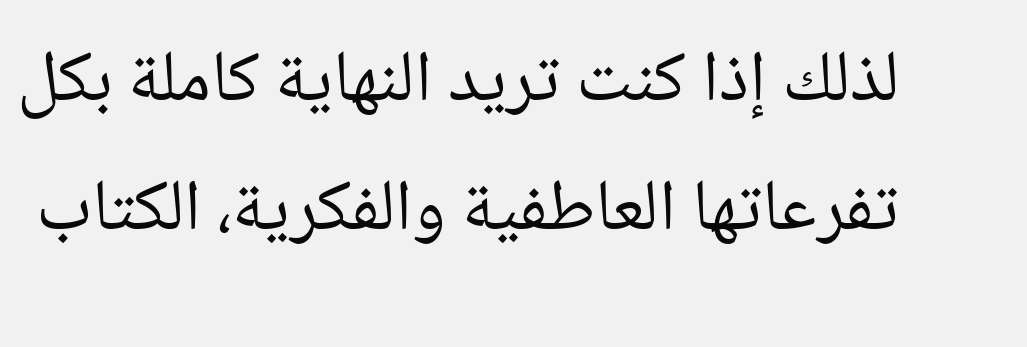لذلك إذا كنت تريد النهاية كاملة بكل تفرعاتها العاطفية والفكرية، الكتاب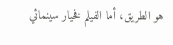هو الطريق، أما الفيلم فخيار سينمائي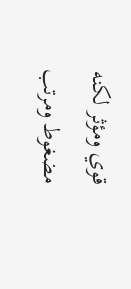قوي ومؤثر لكنه مضغوط ومرتب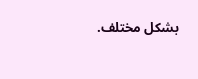بشكل مختلف.